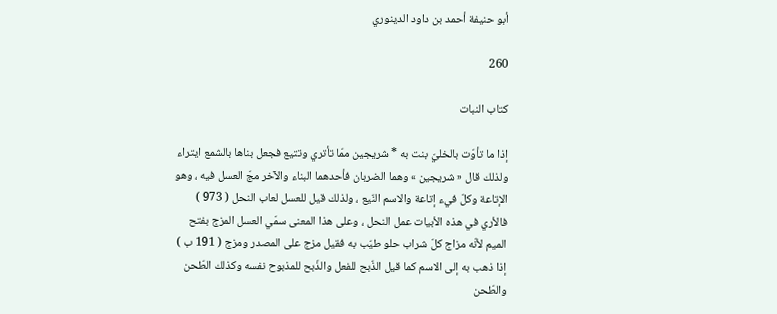أبو حنيفة أحمد بن داود الدينوري

260

كتاب النبات

إذا ما تأوّت بالخليّ بنت به * شريجين ممّا تأتري وتتيع فجعل بناها بالشمع ايتراء ولذلك قال « شريجين » وهما الضربان فأحدهما البناء والآخر مجّ العسل فيه ، وهو الإتاعة وكلّ فيء إتاعة والاسم النّيع ، ولذلك قيل للعسل لعاب النحل ( 973 ) فالأري في هذه الأبيات عمل النحل ، وعلى هذا المعنى سمّي العسل المزج بفتح الميم لأنّه مزاج كلّ شراب حلو طيّب به فقيل مزج على المصدر ومزج ( 191 ب ) إذا ذهب به إلى الاسم كما قيل الذّبح للفعل والذّبح للمذبوح نفسه وكذلك الطّحن والطّحن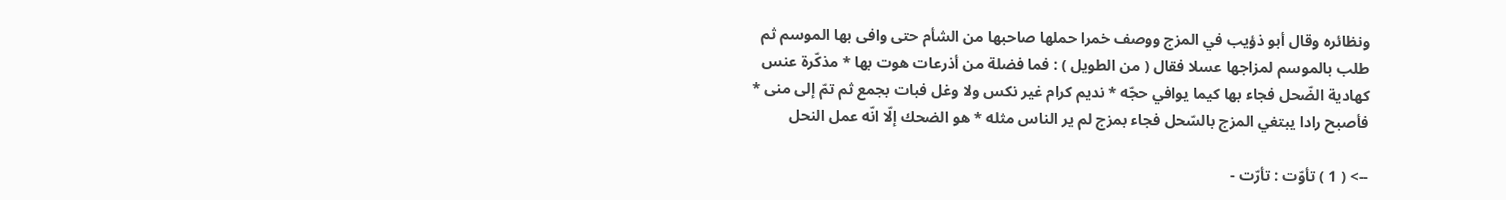ونظائره وقال أبو ذؤيب في المزج ووصف خمرا حملها صاحبها من الشأم حتى وافى بها الموسم ثم طلب بالموسم لمزاجها عسلا فقال ( من الطويل ) : فما فضلة من أذرعات هوت بها * مذكّرة عنس كهادية الضّحل فجاء بها كيما يوافي حجّه * نديم كرام غير نكس ولا وغل فبات بجمع ثم تمّ إلى منى * فأصبح رادا يبتغي المزج بالسّحل فجاء بمزج لم ير الناس مثله * هو الضحك إلّا انّه عمل النحل

--> ( 1 ) تأوّت : تأرّت -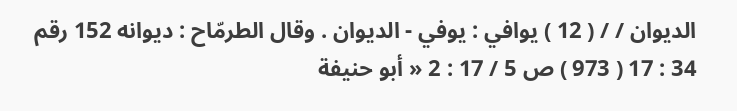الديوان / / ( 12 ) يوافي : يوفي - الديوان . وقال الطرمّاح : ديوانه 152 رقم 34 : 17 ( 973 ) ص 5 / 17 : 2 « أبو حنيفة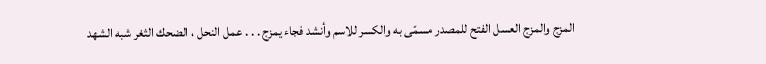المزج والمزج العسل الفتح للمصدر مسمّى به والكسر للاسم وأنشد فجاء يمزج . . . عمل النحل ، الضحك الثغر شبه الشهد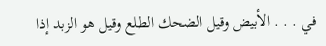في . . . الأبيض وقيل الضحك الطلع وقيل هو الزبد إذا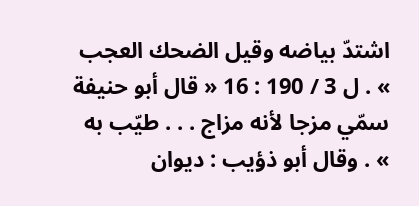اشتدّ بياضه وقيل الضحك العجب » . ل 3 / 190 : 16 « قال أبو حنيفة سمّي مزجا لأنه مزاج . . . طيّب به » . وقال أبو ذؤيب : ديوان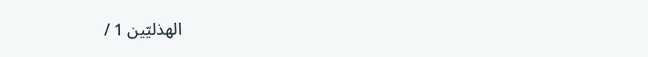الهذليّين 1 /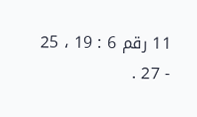11 رقم 6 : 19 ، 25 - 27 .